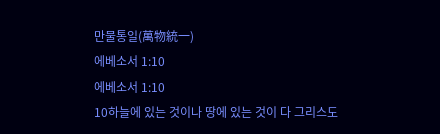만물통일(萬物統一)
에베소서 1:10
에베소서 1:10
10하늘에 있는 것이나 땅에 있는 것이 다 그리스도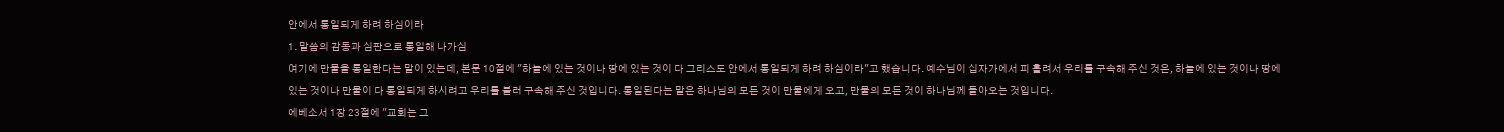안에서 통일되게 하려 하심이라
1. 말씀의 감동과 심판으로 통일해 나가심
여기에 만물을 통일한다는 말이 있는데, 본문 10절에 "하늘에 있는 것이나 땅에 있는 것이 다 그리스도 안에서 통일되게 하려 하심이라"고 했습니다. 예수님이 십자가에서 피 흘려서 우리를 구속해 주신 것은, 하늘에 있는 것이나 땅에 있는 것이나 만물이 다 통일되게 하시려고 우리를 불러 구속해 주신 것입니다. 통일된다는 말은 하나님의 모든 것이 만물에게 오고, 만물의 모든 것이 하나님께 돌아오는 것입니다.
에베소서 1장 23절에 "교회는 그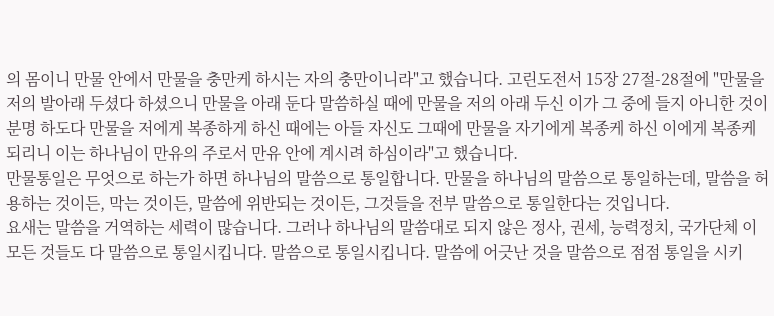의 몸이니 만물 안에서 만물을 충만케 하시는 자의 충만이니라"고 했습니다. 고린도전서 15장 27절-28절에 "만물을 저의 발아래 두셨다 하셨으니 만물을 아래 둔다 말씀하실 때에 만물을 저의 아래 두신 이가 그 중에 들지 아니한 것이 분명 하도다 만물을 저에게 복종하게 하신 때에는 아들 자신도 그때에 만물을 자기에게 복종케 하신 이에게 복종케 되리니 이는 하나님이 만유의 주로서 만유 안에 계시려 하심이라"고 했습니다.
만물통일은 무엇으로 하는가 하면 하나님의 말씀으로 통일합니다. 만물을 하나님의 말씀으로 통일하는데, 말씀을 허용하는 것이든, 막는 것이든, 말씀에 위반되는 것이든, 그것들을 전부 말씀으로 통일한다는 것입니다.
요새는 말씀을 거역하는 세력이 많습니다. 그러나 하나님의 말씀대로 되지 않은 정사, 권세, 능력정치, 국가단체 이 모든 것들도 다 말씀으로 통일시킵니다. 말씀으로 통일시킵니다. 말씀에 어긋난 것을 말씀으로 점점 통일을 시키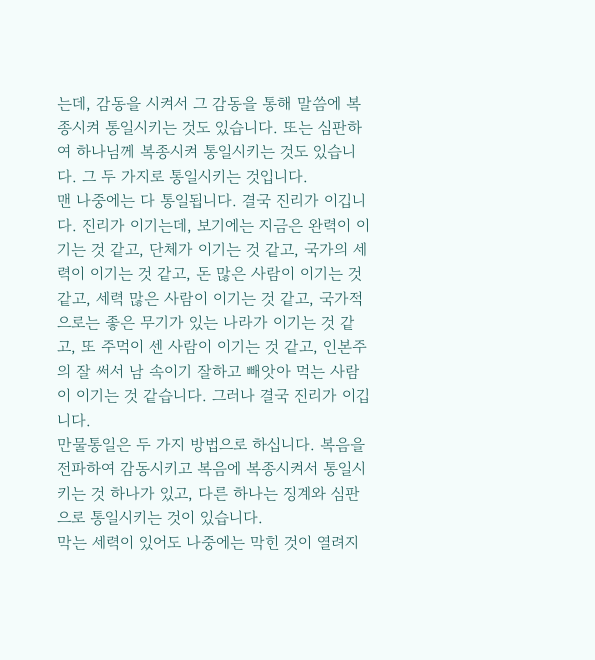는데, 감동을 시켜서 그 감동을 통해 말씀에 복종시켜 통일시키는 것도 있습니다. 또는 심판하여 하나님께 복종시켜 통일시키는 것도 있습니다. 그 두 가지로 통일시키는 것입니다.
맨 나중에는 다 통일됩니다. 결국 진리가 이깁니다. 진리가 이기는데, 보기에는 지금은 완력이 이기는 것 같고, 단체가 이기는 것 같고, 국가의 세력이 이기는 것 같고, 돈 많은 사람이 이기는 것 같고, 세력 많은 사람이 이기는 것 같고, 국가적으로는 좋은 무기가 있는 나라가 이기는 것 같고, 또 주먹이 센 사람이 이기는 것 같고, 인본주의 잘 써서 남 속이기 잘하고 빼앗아 먹는 사람이 이기는 것 같습니다. 그러나 결국 진리가 이깁니다.
만물통일은 두 가지 방법으로 하십니다. 복음을 전파하여 감동시키고 복음에 복종시켜서 통일시키는 것 하나가 있고, 다른 하나는 징계와 심판으로 통일시키는 것이 있습니다.
막는 세력이 있어도 나중에는 막힌 것이 열려지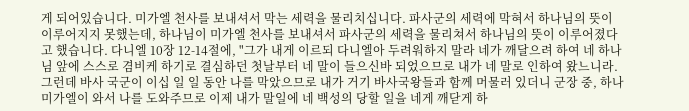게 되어있습니다. 미가엘 천사를 보내셔서 막는 세력을 물리치십니다. 파사군의 세력에 막혀서 하나님의 뜻이 이루어지지 못했는데, 하나님이 미가엘 천사를 보내셔서 파사군의 세력을 물리쳐서 하나님의 뜻이 이루어졌다고 했습니다. 다니엘 10장 12-14절에, "그가 내게 이르되 다니엘아 두려워하지 말라 네가 깨달으려 하여 네 하나님 앞에 스스로 겸비케 하기로 결심하던 첫날부터 네 말이 들으신바 되었으므로 내가 네 말로 인하여 왔느니라. 그런데 바사 국군이 이십 일 일 동안 나를 막았으므로 내가 거기 바사국왕들과 함께 머물러 있더니 군장 중, 하나 미가엘이 와서 나를 도와주므로 이제 내가 말일에 네 백성의 당할 일을 네게 깨닫게 하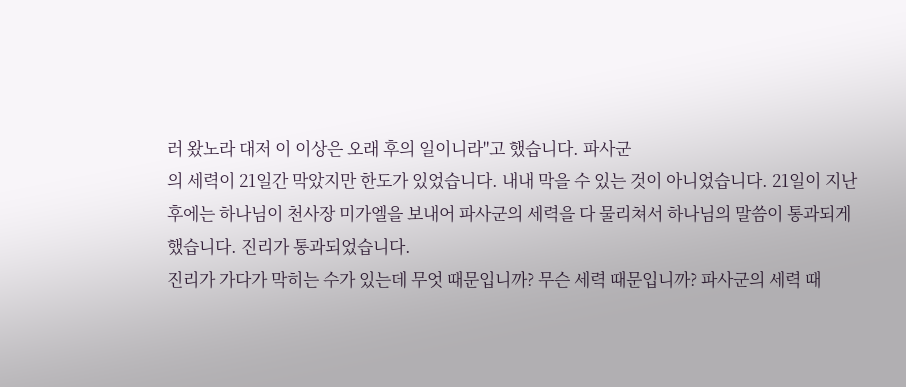러 왔노라 대저 이 이상은 오래 후의 일이니라"고 했습니다. 파사군
의 세력이 21일간 막았지만 한도가 있었습니다. 내내 막을 수 있는 것이 아니었습니다. 21일이 지난 후에는 하나님이 천사장 미가엘을 보내어 파사군의 세력을 다 물리쳐서 하나님의 말씀이 통과되게 했습니다. 진리가 통과되었습니다.
진리가 가다가 막히는 수가 있는데 무엇 때문입니까? 무슨 세력 때문입니까? 파사군의 세력 때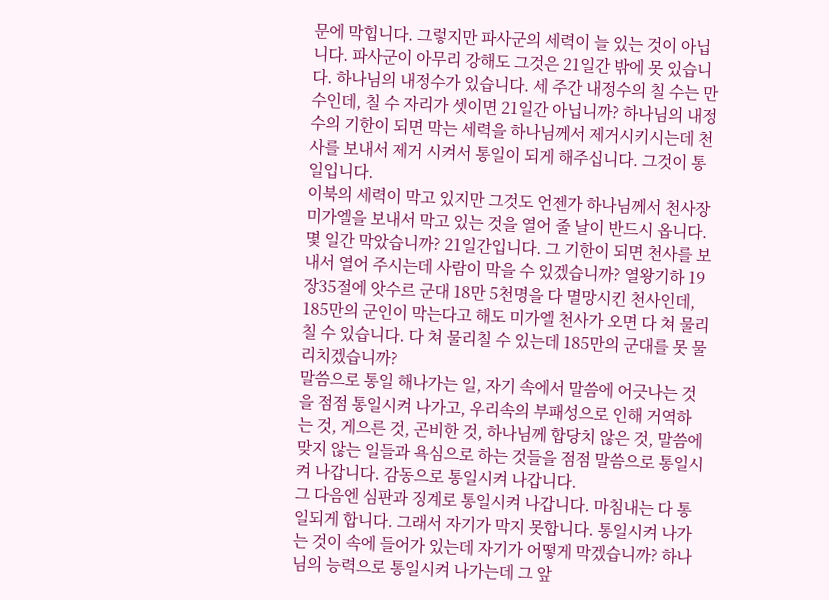문에 막힙니다. 그렇지만 파사군의 세력이 늘 있는 것이 아닙니다. 파사군이 아무리 강해도 그것은 21일간 밖에 못 있습니다. 하나님의 내정수가 있습니다. 세 주간 내정수의 칠 수는 만수인데, 칠 수 자리가 셋이면 21일간 아닙니까? 하나님의 내정수의 기한이 되면 막는 세력을 하나님께서 제거시키시는데 천사를 보내서 제거 시켜서 통일이 되게 해주십니다. 그것이 통일입니다.
이북의 세력이 막고 있지만 그것도 언젠가 하나님께서 천사장 미가엘을 보내서 막고 있는 것을 열어 줄 날이 반드시 옵니다. 몇 일간 막았습니까? 21일간입니다. 그 기한이 되면 천사를 보내서 열어 주시는데 사람이 막을 수 있겠습니까? 열왕기하 19장35절에 앗수르 군대 18만 5천명을 다 멸망시킨 천사인데, 185만의 군인이 막는다고 해도 미가엘 천사가 오면 다 쳐 물리칠 수 있습니다. 다 쳐 물리칠 수 있는데 185만의 군대를 못 물리치겠습니까?
말씀으로 통일 해나가는 일, 자기 속에서 말씀에 어긋나는 것을 점점 통일시켜 나가고, 우리속의 부패성으로 인해 거역하는 것, 게으른 것, 곤비한 것, 하나님께 합당치 않은 것, 말씀에 맞지 않는 일들과 욕심으로 하는 것들을 점점 말씀으로 통일시켜 나갑니다. 감동으로 통일시켜 나갑니다.
그 다음엔 심판과 징계로 통일시켜 나갑니다. 마침내는 다 통일되게 합니다. 그래서 자기가 막지 못합니다. 통일시켜 나가는 것이 속에 들어가 있는데 자기가 어떻게 막겠습니까? 하나님의 능력으로 통일시켜 나가는데 그 앞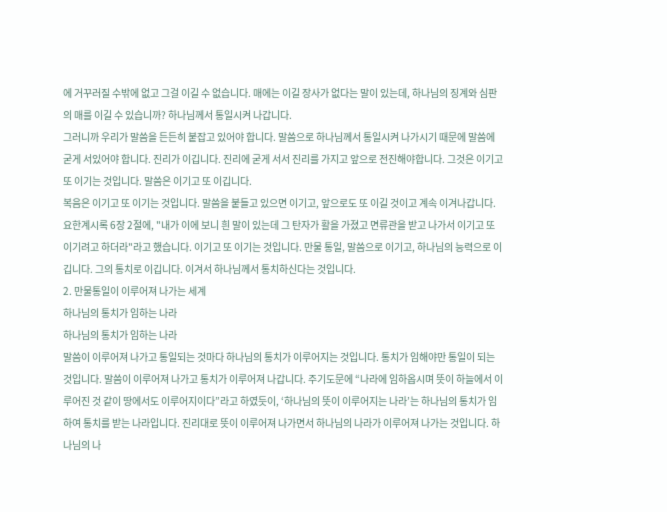에 거꾸러질 수밖에 없고 그걸 이길 수 없습니다. 매에는 이길 장사가 없다는 말이 있는데, 하나님의 징계와 심판의 매를 이길 수 있습니까? 하나님께서 통일시켜 나갑니다.
그러니까 우리가 말씀을 든든히 붙잡고 있어야 합니다. 말씀으로 하나님께서 통일시켜 나가시기 때문에 말씀에 굳게 서있어야 합니다. 진리가 이깁니다. 진리에 굳게 서서 진리를 가지고 앞으로 전진해야합니다. 그것은 이기고 또 이기는 것입니다. 말씀은 이기고 또 이깁니다.
복음은 이기고 또 이기는 것입니다. 말씀을 붙들고 있으면 이기고, 앞으로도 또 이길 것이고 계속 이겨나갑니다.
요한계시록 6장 2절에, "내가 이에 보니 흰 말이 있는데 그 탄자가 활을 가졌고 면류관을 받고 나가서 이기고 또 이기려고 하더라"라고 했습니다. 이기고 또 이기는 것입니다. 만물 통일, 말씀으로 이기고, 하나님의 능력으로 이깁니다. 그의 통치로 이깁니다. 이겨서 하나님께서 통치하신다는 것입니다.
2. 만물통일이 이루어져 나가는 세계
하나님의 통치가 임하는 나라
하나님의 통치가 임하는 나라
말씀이 이루어져 나가고 통일되는 것마다 하나님의 통치가 이루어지는 것입니다. 통치가 임해야만 통일이 되는 것입니다. 말씀이 이루어져 나가고 통치가 이루어져 나갑니다. 주기도문에 “나라에 임하옵시며 뜻이 하늘에서 이루어진 것 같이 땅에서도 이루어지이다”라고 하였듯이, ‘하나님의 뜻이 이루어지는 나라’는 하나님의 통치가 임하여 통치를 받는 나라입니다. 진리대로 뜻이 이루어져 나가면서 하나님의 나라가 이루어져 나가는 것입니다. 하나님의 나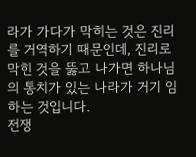라가 가다가 막히는 것은 진리를 거역하기 때문인데, 진리로 막힌 것을 뚫고 나가면 하나님의 통치가 있는 나라가 거기 임하는 것입니다.
전쟁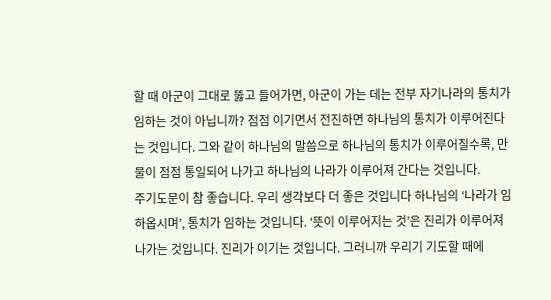할 때 아군이 그대로 뚫고 들어가면, 아군이 가는 데는 전부 자기나라의 통치가 임하는 것이 아닙니까? 점점 이기면서 전진하면 하나님의 통치가 이루어진다는 것입니다. 그와 같이 하나님의 말씀으로 하나님의 통치가 이루어질수록, 만물이 점점 통일되어 나가고 하나님의 나라가 이루어져 간다는 것입니다.
주기도문이 참 좋습니다. 우리 생각보다 더 좋은 것입니다 하나님의 ‘나라가 임하옵시며’, 통치가 임하는 것입니다. ‘뜻이 이루어지는 것’은 진리가 이루어져 나가는 것입니다. 진리가 이기는 것입니다. 그러니까 우리기 기도할 때에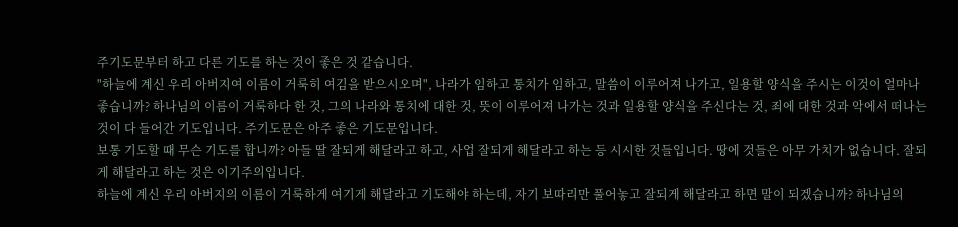주기도문부터 하고 다른 기도를 하는 것이 좋은 것 같습니다.
"하늘에 계신 우리 아버지여 이름이 거룩히 여김을 받으시오며", 나라가 임하고 통치가 임하고, 말씀이 이루어져 나가고, 일용할 양식을 주시는 이것이 얼마나 좋습니까? 하나님의 이름이 거룩하다 한 것, 그의 나라와 통치에 대한 것, 뜻이 이루어져 나가는 것과 일용할 양식을 주신다는 것, 죄에 대한 것과 악에서 떠나는 것이 다 들어간 기도입니다. 주기도문은 아주 좋은 기도문입니다.
보통 기도할 때 무슨 기도를 합니까? 아들 딸 잘되게 해달라고 하고, 사업 잘되게 해달라고 하는 등 시시한 것들입니다. 땅에 것들은 아무 가치가 없습니다. 잘되게 해달라고 하는 것은 이기주의입니다.
하늘에 계신 우리 아버지의 이름이 거룩하게 여기게 해달라고 기도해야 하는데, 자기 보따리만 풀어놓고 잘되게 해달라고 하면 말이 되겠습니까? 하나님의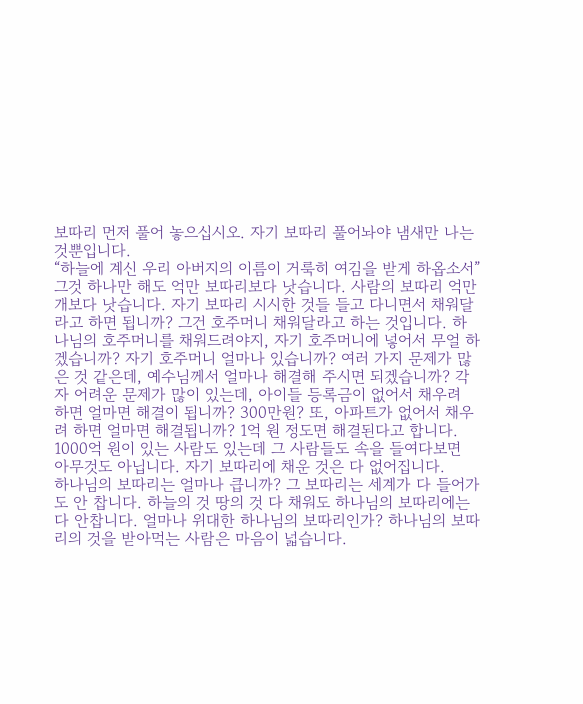보따리 먼저 풀어 놓으십시오. 자기 보따리 풀어놔야 냄새만 나는 것뿐입니다.
“하늘에 계신 우리 아버지의 이름이 거룩히 여김을 받게 하옵소서” 그것 하나만 해도 억만 보따리보다 낫습니다. 사람의 보따리 억만 개보다 낫습니다. 자기 보따리 시시한 것들 들고 다니면서 채워달라고 하면 됩니까? 그건 호주머니 채워달라고 하는 것입니다. 하나님의 호주머니를 채워드려야지, 자기 호주머니에 넣어서 무얼 하겠습니까? 자기 호주머니 얼마나 있습니까? 여러 가지 문제가 많은 것 같은데, 예수님께서 얼마나 해결해 주시면 되겠습니까? 각자 어려운 문제가 많이 있는데, 아이들 등록금이 없어서 채우려 하면 얼마면 해결이 됩니까? 300만원? 또, 아파트가 없어서 채우려 하면 얼마면 해결됩니까? 1억 원 정도면 해결된다고 합니다. 1000억 원이 있는 사람도 있는데 그 사람들도 속을 들여다보면 아무것도 아닙니다. 자기 보따리에 채운 것은 다 없어집니다.
하나님의 보따리는 얼마나 큽니까? 그 보따리는 세계가 다 들어가도 안 찹니다. 하늘의 것 땅의 것 다 채워도 하나님의 보따리에는 다 안찹니다. 얼마나 위대한 하나님의 보따리인가? 하나님의 보따리의 것을 받아먹는 사람은 마음이 넓습니다.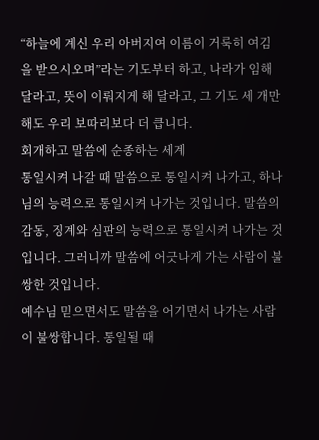“하늘에 계신 우리 아버지여 이름이 거룩히 여김을 받으시오며”라는 기도부터 하고, 나라가 임해달라고, 뜻이 이뤄지게 해 달라고, 그 기도 세 개만 해도 우리 보따리보다 더 큽니다.
회개하고 말씀에 순종하는 세계
통일시켜 나갈 때 말씀으로 통일시켜 나가고, 하나님의 능력으로 통일시켜 나가는 것입니다. 말씀의 감동, 징계와 심판의 능력으로 통일시켜 나가는 것입니다. 그러니까 말씀에 어긋나게 가는 사람이 불쌍한 것입니다.
예수님 믿으면서도 말씀을 어기면서 나가는 사람이 불쌍합니다. 통일될 때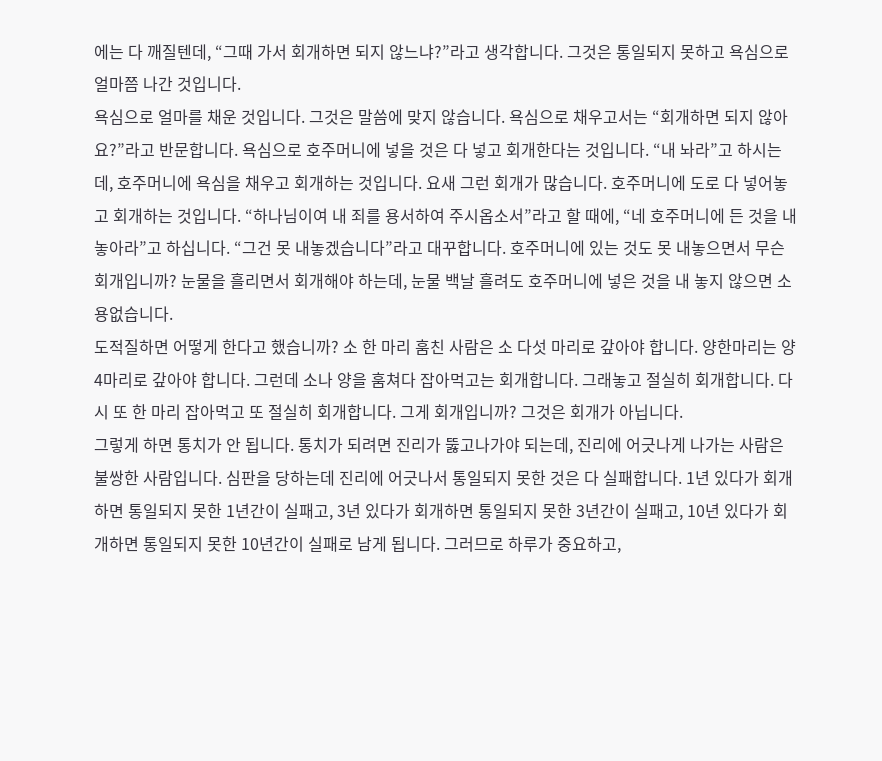에는 다 깨질텐데, “그때 가서 회개하면 되지 않느냐?”라고 생각합니다. 그것은 통일되지 못하고 욕심으로 얼마쯤 나간 것입니다.
욕심으로 얼마를 채운 것입니다. 그것은 말씀에 맞지 않습니다. 욕심으로 채우고서는 “회개하면 되지 않아요?”라고 반문합니다. 욕심으로 호주머니에 넣을 것은 다 넣고 회개한다는 것입니다. “내 놔라”고 하시는데, 호주머니에 욕심을 채우고 회개하는 것입니다. 요새 그런 회개가 많습니다. 호주머니에 도로 다 넣어놓고 회개하는 것입니다. “하나님이여 내 죄를 용서하여 주시옵소서”라고 할 때에, “네 호주머니에 든 것을 내 놓아라”고 하십니다. “그건 못 내놓겠습니다”라고 대꾸합니다. 호주머니에 있는 것도 못 내놓으면서 무슨 회개입니까? 눈물을 흘리면서 회개해야 하는데, 눈물 백날 흘려도 호주머니에 넣은 것을 내 놓지 않으면 소용없습니다.
도적질하면 어떻게 한다고 했습니까? 소 한 마리 훔친 사람은 소 다섯 마리로 갚아야 합니다. 양한마리는 양 4마리로 갚아야 합니다. 그런데 소나 양을 훔쳐다 잡아먹고는 회개합니다. 그래놓고 절실히 회개합니다. 다시 또 한 마리 잡아먹고 또 절실히 회개합니다. 그게 회개입니까? 그것은 회개가 아닙니다.
그렇게 하면 통치가 안 됩니다. 통치가 되려면 진리가 뚫고나가야 되는데, 진리에 어긋나게 나가는 사람은 불쌍한 사람입니다. 심판을 당하는데 진리에 어긋나서 통일되지 못한 것은 다 실패합니다. 1년 있다가 회개하면 통일되지 못한 1년간이 실패고, 3년 있다가 회개하면 통일되지 못한 3년간이 실패고, 10년 있다가 회개하면 통일되지 못한 10년간이 실패로 남게 됩니다. 그러므로 하루가 중요하고,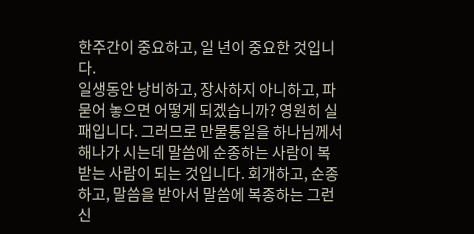한주간이 중요하고, 일 년이 중요한 것입니다.
일생동안 낭비하고, 장사하지 아니하고, 파묻어 놓으면 어떻게 되겠습니까? 영원히 실패입니다. 그러므로 만물통일을 하나님께서 해나가 시는데 말씀에 순종하는 사람이 복 받는 사람이 되는 것입니다. 회개하고, 순종하고, 말씀을 받아서 말씀에 복종하는 그런 신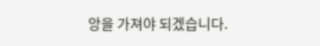앙을 가져야 되겠습니다.